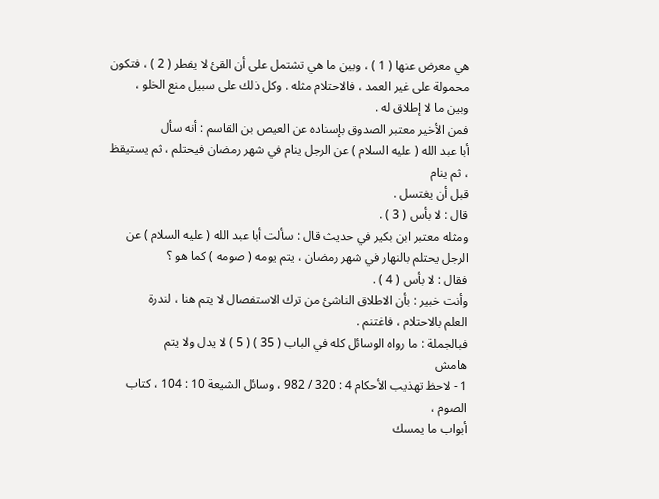هي معرض عنها ( 1 ) ، وبين ما هي تشتمل على أن القئ لا يفطر ( 2 ) ، فتكون
محمولة على غير العمد ، فالاحتلام مثله . وكل ذلك على سبيل منع الخلو ،
وبين ما لا إطلاق له .
فمن الأخير معتبر الصدوق بإسناده عن العيص بن القاسم : أنه سأل
أبا عبد الله ( عليه السلام ) عن الرجل ينام في شهر رمضان فيحتلم ، ثم يستيقظ ، ثم ينام
قبل أن يغتسل .
قال : لا بأس ( 3 ) .
ومثله معتبر ابن بكير في حديث قال : سألت أبا عبد الله ( عليه السلام ) عن
الرجل يحتلم بالنهار في شهر رمضان ، يتم يومه ( صومه ) كما هو ؟
فقال : لا بأس ( 4 ) .
وأنت خبير : بأن الاطلاق الناشئ من ترك الاستفصال لا يتم هنا ، لندرة
العلم بالاحتلام ، فاغتنم .
فبالجملة : ما رواه الوسائل كله في الباب ( 35 ) ( 5 ) لا يدل ولا يتم
هامش
1 - لاحظ تهذيب الأحكام 4 : 320 / 982 ، وسائل الشيعة 10 : 104 ، كتاب الصوم ،
أبواب ما يمسك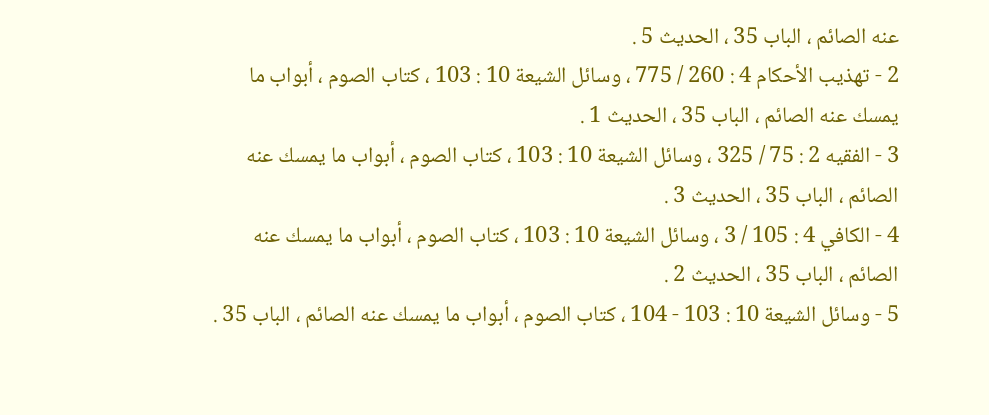عنه الصائم ، الباب 35 ، الحديث 5 .
2 - تهذيب الأحكام 4 : 260 / 775 ، وسائل الشيعة 10 : 103 ، كتاب الصوم ، أبواب ما
يمسك عنه الصائم ، الباب 35 ، الحديث 1 .
3 - الفقيه 2 : 75 / 325 ، وسائل الشيعة 10 : 103 ، كتاب الصوم ، أبواب ما يمسك عنه
الصائم ، الباب 35 ، الحديث 3 .
4 - الكافي 4 : 105 / 3 ، وسائل الشيعة 10 : 103 ، كتاب الصوم ، أبواب ما يمسك عنه
الصائم ، الباب 35 ، الحديث 2 .
5 - وسائل الشيعة 10 : 103 - 104 ، كتاب الصوم ، أبواب ما يمسك عنه الصائم ، الباب 35 .